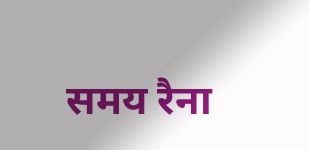समय रैना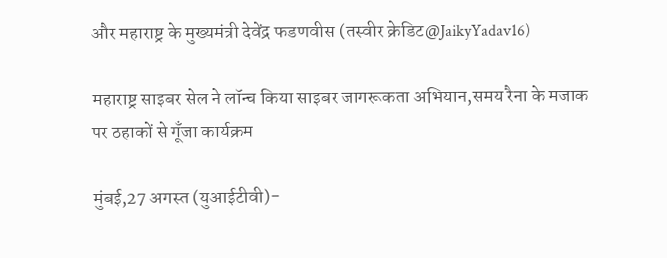और महाराष्ट्र के मुख्यमंत्री देवेंद्र फडणवीस (तस्वीर क्रेडिट@JaikyYadav16)

महाराष्ट्र साइबर सेल ने लॉन्च किया साइबर जागरूकता अभियान,समय रैना के मजाक पर ठहाकों से गूँजा कार्यक्रम

मुंबई,27 अगस्त (युआईटीवी)-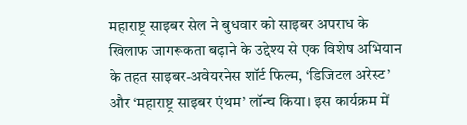महाराष्ट्र साइबर सेल ने बुधवार को साइबर अपराध के खिलाफ जागरूकता बढ़ाने के उद्देश्य से एक विशेष अभियान के तहत साइबर-अवेयरनेस शॉर्ट फिल्म, ‘डिजिटल अरेस्ट’ और ‘महाराष्ट्र साइबर एंथम’ लॉन्च किया। इस कार्यक्रम में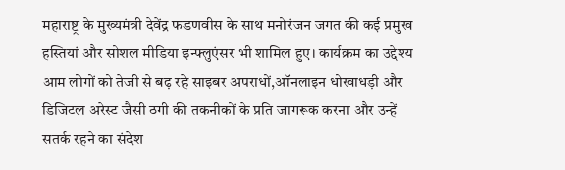महाराष्ट्र के मुख्यमंत्री देवेंद्र फडणवीस के साथ मनोरंजन जगत की कई प्रमुख हस्तियां और सोशल मीडिया इन्फ्लुएंसर भी शामिल हुए। कार्यक्रम का उद्देश्य आम लोगों को तेजी से बढ़ रहे साइबर अपराधों,ऑनलाइन धोखाधड़ी और डिजिटल अरेस्ट जैसी ठगी की तकनीकों के प्रति जागरूक करना और उन्हें सतर्क रहने का संदेश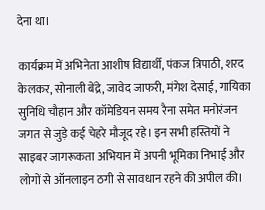देना था।

कार्यक्रम में अभिनेता आशीष विद्यार्थी, पंकज त्रिपाठी, शरद केलकर, सोनाली बेंद्रे, जावेद जाफरी, मंगेश देसाई, गायिका सुनिधि चौहान और कॉमेडियन समय रैना समेत मनोरंजन जगत से जुड़े कई चेहरे मौजूद रहे। इन सभी हस्तियों ने साइबर जागरूकता अभियान में अपनी भूमिका निभाई और लोगों से ऑनलाइन ठगी से सावधान रहने की अपील की।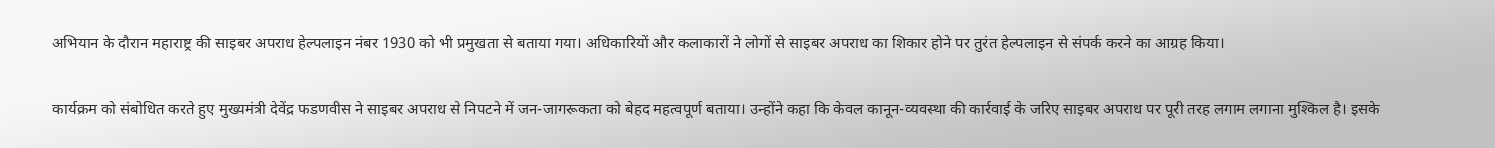अभियान के दौरान महाराष्ट्र की साइबर अपराध हेल्पलाइन नंबर 1930 को भी प्रमुखता से बताया गया। अधिकारियों और कलाकारों ने लोगों से साइबर अपराध का शिकार होने पर तुरंत हेल्पलाइन से संपर्क करने का आग्रह किया।

कार्यक्रम को संबोधित करते हुए मुख्यमंत्री देवेंद्र फडणवीस ने साइबर अपराध से निपटने में जन-जागरूकता को बेहद महत्वपूर्ण बताया। उन्होंने कहा कि केवल कानून-व्यवस्था की कार्रवाई के जरिए साइबर अपराध पर पूरी तरह लगाम लगाना मुश्किल है। इसके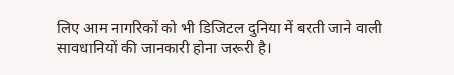लिए आम नागरिकों को भी डिजिटल दुनिया में बरती जाने वाली सावधानियों की जानकारी होना जरूरी है।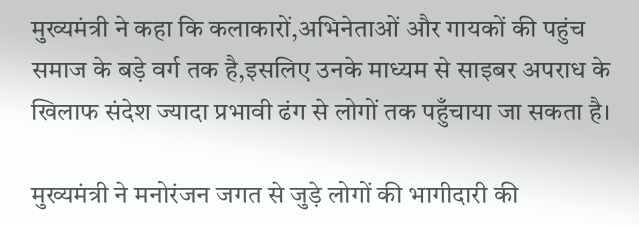मुख्यमंत्री ने कहा कि कलाकारों,अभिनेताओं और गायकों की पहुंच समाज के बड़े वर्ग तक है,इसलिए उनके माध्यम से साइबर अपराध के खिलाफ संदेश ज्यादा प्रभावी ढंग से लोगों तक पहुँचाया जा सकता है।

मुख्यमंत्री ने मनोरंजन जगत से जुड़े लोगों की भागीदारी की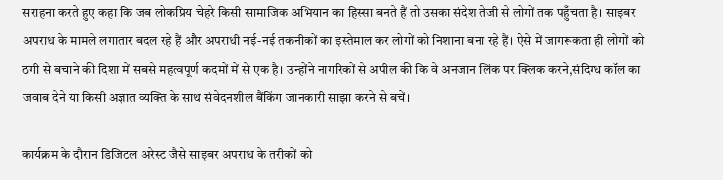सराहना करते हुए कहा कि जब लोकप्रिय चेहरे किसी सामाजिक अभियान का हिस्सा बनते हैं तो उसका संदेश तेजी से लोगों तक पहुँचता है। साइबर अपराध के मामले लगातार बदल रहे हैं और अपराधी नई-नई तकनीकों का इस्तेमाल कर लोगों को निशाना बना रहे हैं। ऐसे में जागरूकता ही लोगों को ठगी से बचाने की दिशा में सबसे महत्वपूर्ण कदमों में से एक है। उन्होंने नागरिकों से अपील की कि वे अनजान लिंक पर क्लिक करने,संदिग्ध कॉल का जवाब देने या किसी अज्ञात व्यक्ति के साथ संवेदनशील बैंकिंग जानकारी साझा करने से बचें।

कार्यक्रम के दौरान डिजिटल अरेस्ट जैसे साइबर अपराध के तरीकों को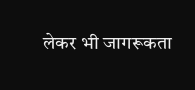लेकर भी जागरूकता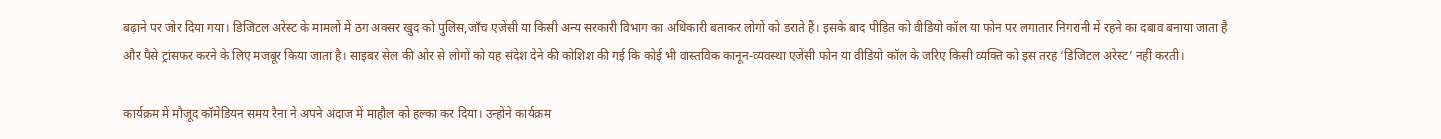बढ़ाने पर जोर दिया गया। डिजिटल अरेस्ट के मामलों में ठग अक्सर खुद को पुलिस,जाँच एजेंसी या किसी अन्य सरकारी विभाग का अधिकारी बताकर लोगों को डराते हैं। इसके बाद पीड़ित को वीडियो कॉल या फोन पर लगातार निगरानी में रहने का दबाव बनाया जाता है और पैसे ट्रांसफर करने के लिए मजबूर किया जाता है। साइबर सेल की ओर से लोगों को यह संदेश देने की कोशिश की गई कि कोई भी वास्तविक कानून-व्यवस्था एजेंसी फोन या वीडियो कॉल के जरिए किसी व्यक्ति को इस तरह ‘डिजिटल अरेस्ट’ नहीं करती।

कार्यक्रम में मौजूद कॉमेडियन समय रैना ने अपने अंदाज में माहौल को हल्का कर दिया। उन्होंने कार्यक्रम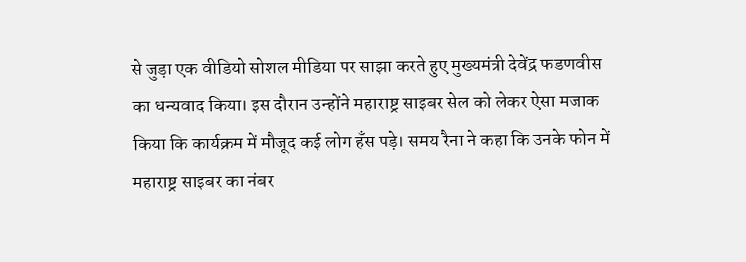से जुड़ा एक वीडियो सोशल मीडिया पर साझा करते हुए मुख्यमंत्री देवेंद्र फडणवीस का धन्यवाद किया। इस दौरान उन्होंने महाराष्ट्र साइबर सेल को लेकर ऐसा मजाक किया कि कार्यक्रम में मौजूद कई लोग हँस पड़े। समय रैना ने कहा कि उनके फोन में महाराष्ट्र साइबर का नंबर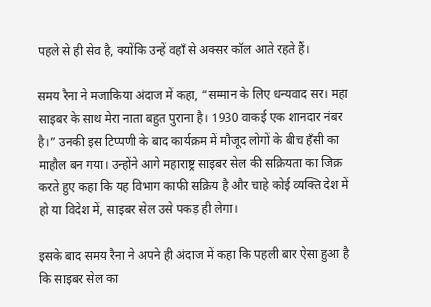पहले से ही सेव है, क्योंकि उन्हें वहाँ से अक्सर कॉल आते रहते हैं।

समय रैना ने मजाकिया अंदाज में कहा, “सम्मान के लिए धन्यवाद सर। महा साइबर के साथ मेरा नाता बहुत पुराना है। 1930 वाकई एक शानदार नंबर है।” उनकी इस टिप्पणी के बाद कार्यक्रम में मौजूद लोगों के बीच हँसी का माहौल बन गया। उन्होंने आगे महाराष्ट्र साइबर सेल की सक्रियता का जिक्र करते हुए कहा कि यह विभाग काफी सक्रिय है और चाहे कोई व्यक्ति देश में हो या विदेश में, साइबर सेल उसे पकड़ ही लेगा।

इसके बाद समय रैना ने अपने ही अंदाज में कहा कि पहली बार ऐसा हुआ है कि साइबर सेल का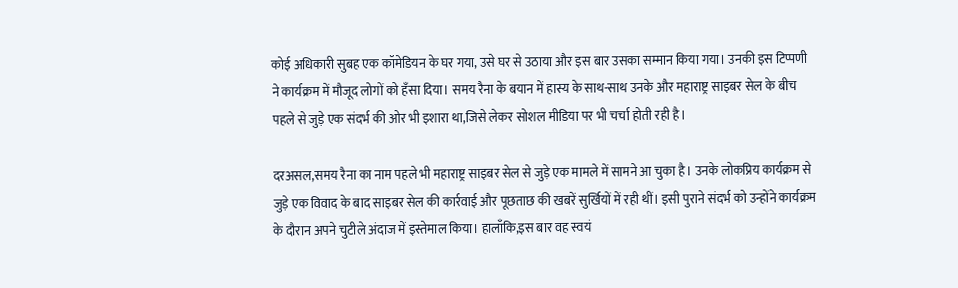कोई अधिकारी सुबह एक कॉमेडियन के घर गया, उसे घर से उठाया और इस बार उसका सम्मान किया गया। उनकी इस टिप्पणी ने कार्यक्रम में मौजूद लोगों को हँसा दिया। समय रैना के बयान में हास्य के साथ-साथ उनके और महाराष्ट्र साइबर सेल के बीच पहले से जुड़े एक संदर्भ की ओर भी इशारा था,जिसे लेकर सोशल मीडिया पर भी चर्चा होती रही है।

दरअसल,समय रैना का नाम पहले भी महाराष्ट्र साइबर सेल से जुड़े एक मामले में सामने आ चुका है। उनके लोकप्रिय कार्यक्रम से जुड़े एक विवाद के बाद साइबर सेल की कार्रवाई और पूछताछ की खबरें सुर्खियों में रही थीं। इसी पुराने संदर्भ को उन्होंने कार्यक्रम के दौरान अपने चुटीले अंदाज में इस्तेमाल किया। हालाँकि,इस बार वह स्वयं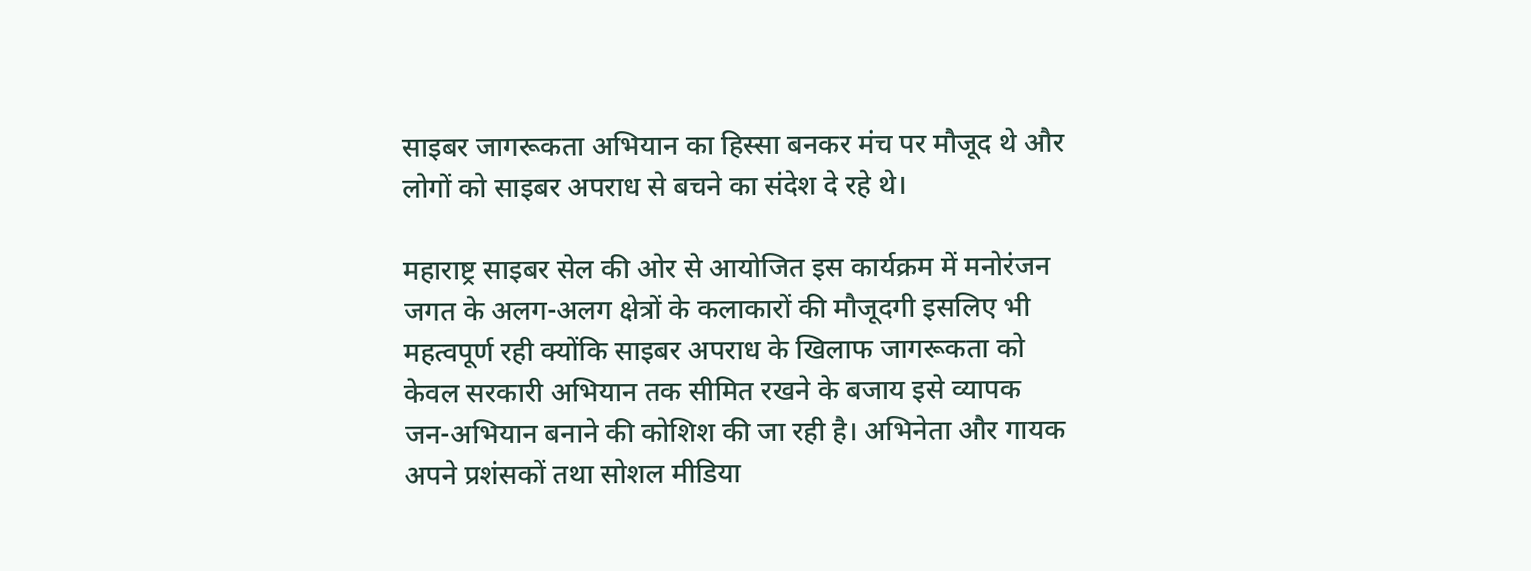साइबर जागरूकता अभियान का हिस्सा बनकर मंच पर मौजूद थे और लोगों को साइबर अपराध से बचने का संदेश दे रहे थे।

महाराष्ट्र साइबर सेल की ओर से आयोजित इस कार्यक्रम में मनोरंजन जगत के अलग-अलग क्षेत्रों के कलाकारों की मौजूदगी इसलिए भी महत्वपूर्ण रही क्योंकि साइबर अपराध के खिलाफ जागरूकता को केवल सरकारी अभियान तक सीमित रखने के बजाय इसे व्यापक जन-अभियान बनाने की कोशिश की जा रही है। अभिनेता और गायक अपने प्रशंसकों तथा सोशल मीडिया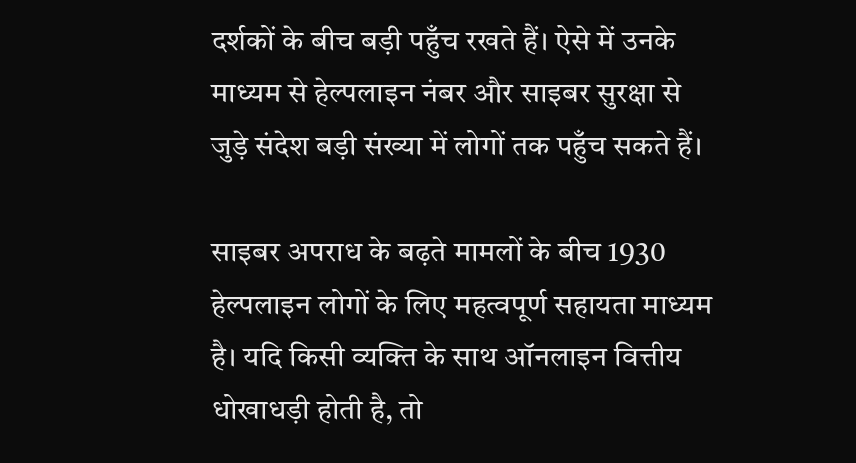दर्शकों के बीच बड़ी पहुँच रखते हैं। ऐसे में उनके माध्यम से हेल्पलाइन नंबर और साइबर सुरक्षा से जुड़े संदेश बड़ी संख्या में लोगों तक पहुँच सकते हैं।

साइबर अपराध के बढ़ते मामलों के बीच 1930 हेल्पलाइन लोगों के लिए महत्वपूर्ण सहायता माध्यम है। यदि किसी व्यक्ति के साथ ऑनलाइन वित्तीय धोखाधड़ी होती है, तो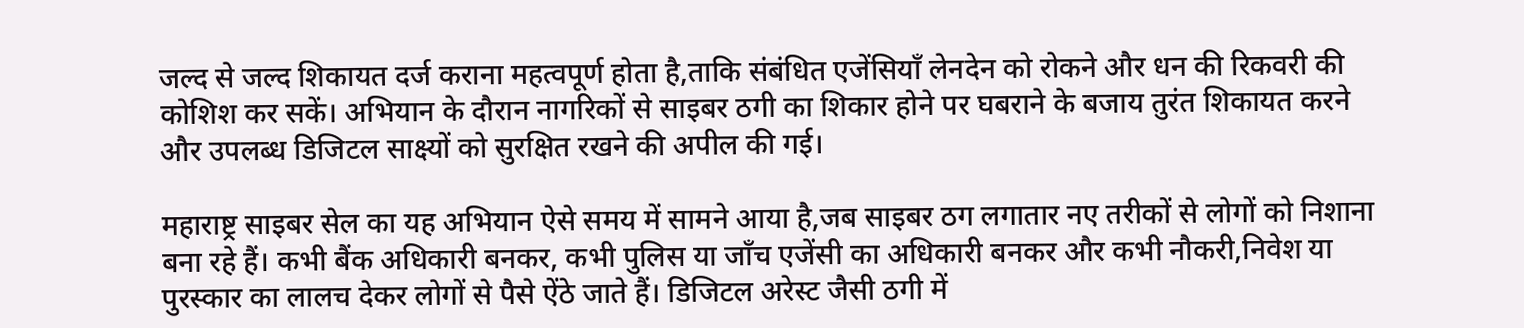जल्द से जल्द शिकायत दर्ज कराना महत्वपूर्ण होता है,ताकि संबंधित एजेंसियाँ लेनदेन को रोकने और धन की रिकवरी की कोशिश कर सकें। अभियान के दौरान नागरिकों से साइबर ठगी का शिकार होने पर घबराने के बजाय तुरंत शिकायत करने और उपलब्ध डिजिटल साक्ष्यों को सुरक्षित रखने की अपील की गई।

महाराष्ट्र साइबर सेल का यह अभियान ऐसे समय में सामने आया है,जब साइबर ठग लगातार नए तरीकों से लोगों को निशाना बना रहे हैं। कभी बैंक अधिकारी बनकर, कभी पुलिस या जाँच एजेंसी का अधिकारी बनकर और कभी नौकरी,निवेश या पुरस्कार का लालच देकर लोगों से पैसे ऐंठे जाते हैं। डिजिटल अरेस्ट जैसी ठगी में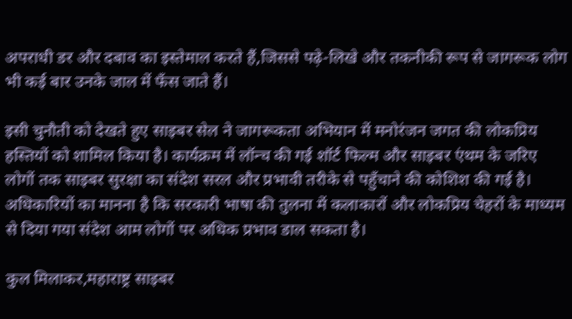अपराधी डर और दबाव का इस्तेमाल करते हैं,जिससे पढ़े-लिखे और तकनीकी रूप से जागरूक लोग भी कई बार उनके जाल में फँस जाते हैं।

इसी चुनौती को देखते हुए साइबर सेल ने जागरूकता अभियान में मनोरंजन जगत की लोकप्रिय हस्तियों को शामिल किया है। कार्यक्रम में लॉन्च की गई शॉर्ट फिल्म और साइबर एंथम के जरिए लोगों तक साइबर सुरक्षा का संदेश सरल और प्रभावी तरीके से पहुँचाने की कोशिश की गई है। अधिकारियों का मानना है कि सरकारी भाषा की तुलना में कलाकारों और लोकप्रिय चेहरों के माध्यम से दिया गया संदेश आम लोगों पर अधिक प्रभाव डाल सकता है।

कुल मिलाकर,महाराष्ट्र साइबर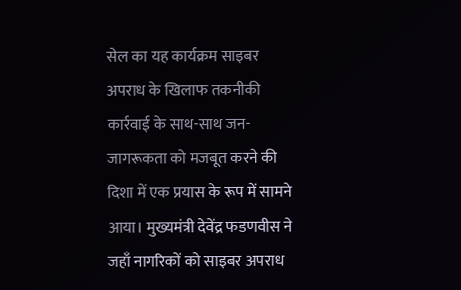सेल का यह कार्यक्रम साइबर अपराध के खिलाफ तकनीकी कार्रवाई के साथ-साथ जन-जागरूकता को मजबूत करने की दिशा में एक प्रयास के रूप में सामने आया। मुख्यमंत्री देवेंद्र फडणवीस ने जहाँ नागरिकों को साइबर अपराध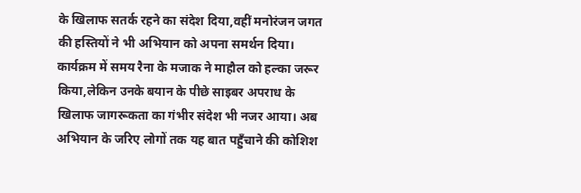के खिलाफ सतर्क रहने का संदेश दिया,वहीं मनोरंजन जगत की हस्तियों ने भी अभियान को अपना समर्थन दिया। कार्यक्रम में समय रैना के मजाक ने माहौल को हल्का जरूर किया,लेकिन उनके बयान के पीछे साइबर अपराध के खिलाफ जागरूकता का गंभीर संदेश भी नजर आया। अब अभियान के जरिए लोगों तक यह बात पहुँचाने की कोशिश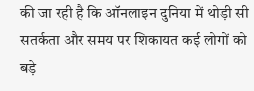की जा रही है कि ऑनलाइन दुनिया में थोड़ी सी सतर्कता और समय पर शिकायत कई लोगों को बड़े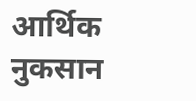आर्थिक नुकसान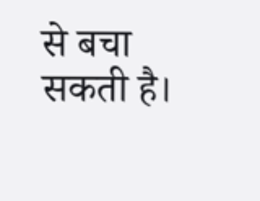से बचा सकती है।